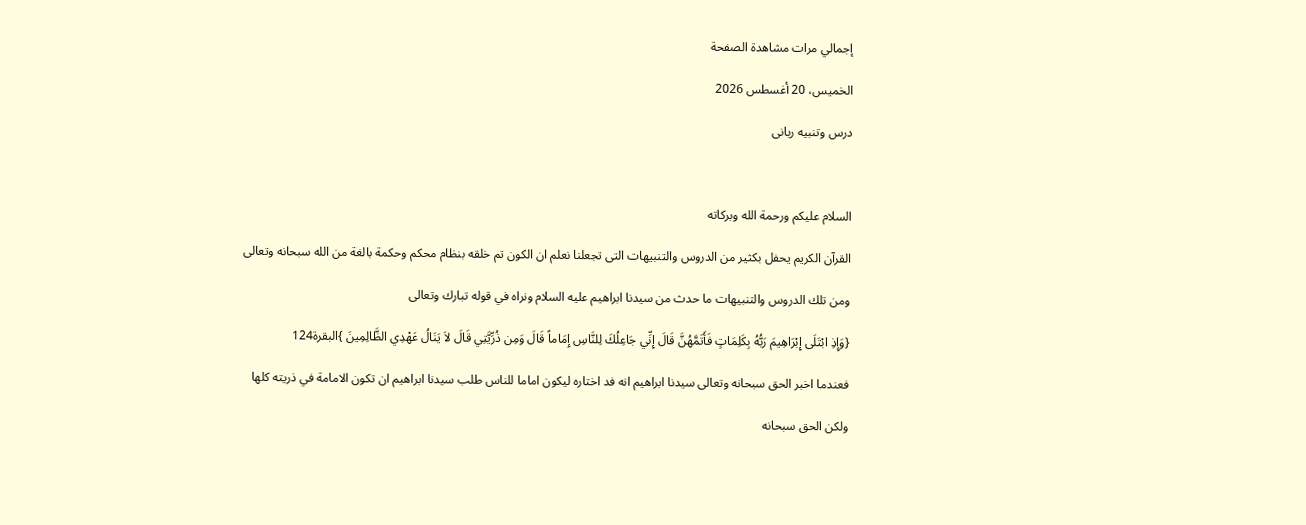إجمالي مرات مشاهدة الصفحة

الخميس، 20 أغسطس 2026

درس وتنبيه ربانى



السلام عليكم ورحمة الله وبركاته

القرآن الكريم يحفل بكثير من الدروس والتنبيهات التى تجعلنا نعلم ان الكون تم خلقه بنظام محكم وحكمة بالغة من الله سبحانه وتعالى

ومن تلك الدروس والتنبيهات ما حدث من سيدنا ابراهيم عليه السلام ونراه في قوله تبارك وتعالى

{وَإِذِ ابْتَلَى إِبْرَاهِيمَ رَبُّهُ بِكَلِمَاتٍ فَأَتَمَّهُنَّ قَالَ إِنِّي جَاعِلُكَ لِلنَّاسِ إِمَاماً قَالَ وَمِن ذُرِّيَّتِي قَالَ لاَ يَنَالُ عَهْدِي الظَّالِمِينَ }البقرة124

فعندما اخبر الحق سبحانه وتعالى سيدنا ابراهيم انه فد اختاره ليكون اماما للناس طلب سيدنا ابراهيم ان تكون الامامة في ذريته كلها

ولكن الحق سبحانه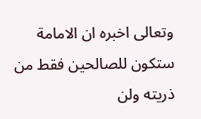وتعالى اخبره ان الامامة ستكون للصالحين فقط من ذريته ولن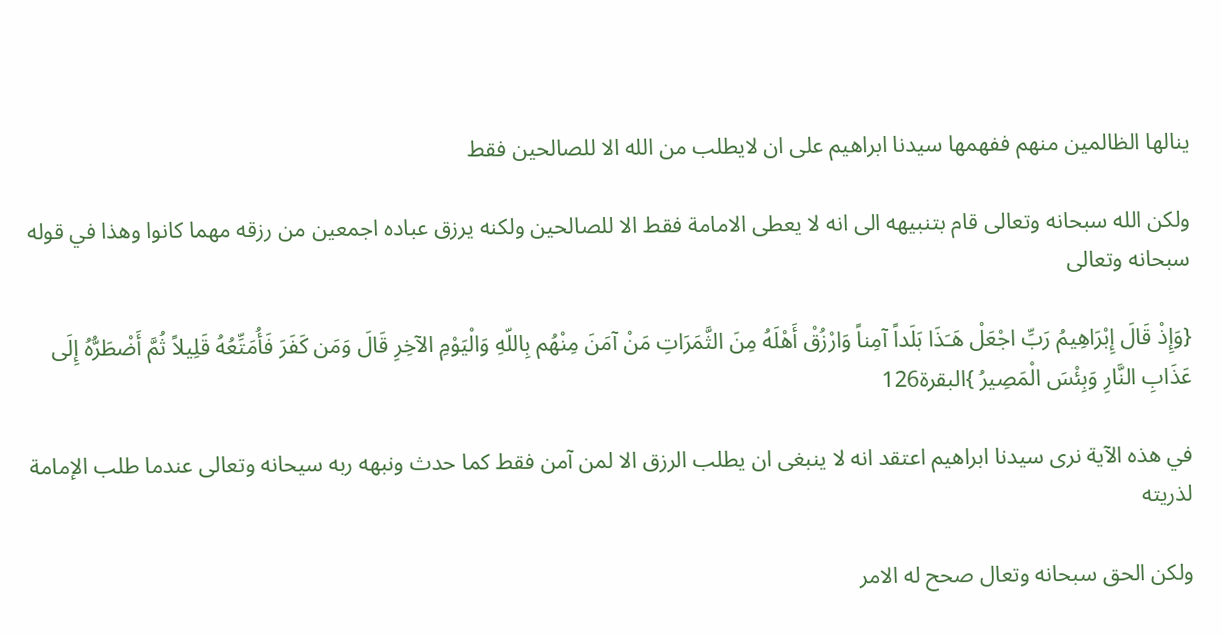ينالها الظالمين منهم ففهمها سيدنا ابراهيم على ان لايطلب من الله الا للصالحين فقط

ولكن الله سبحانه وتعالى قام بتنبيهه الى انه لا يعطى الامامة فقط الا للصالحين ولكنه يرزق عباده اجمعين من رزقه مهما كانوا وهذا في قوله سبحانه وتعالى

{وَإِذْ قَالَ إِبْرَاهِيمُ رَبِّ اجْعَلْ هَـَذَا بَلَداً آمِناً وَارْزُقْ أَهْلَهُ مِنَ الثَّمَرَاتِ مَنْ آمَنَ مِنْهُم بِاللّهِ وَالْيَوْمِ الآخِرِ قَالَ وَمَن كَفَرَ فَأُمَتِّعُهُ قَلِيلاً ثُمَّ أَضْطَرُّهُ إِلَى عَذَابِ النَّارِ وَبِئْسَ الْمَصِيرُ }البقرة126

في هذه الآية نرى سيدنا ابراهيم اعتقد انه لا ينبغى ان يطلب الرزق الا لمن آمن فقط كما حدث ونبهه ربه سيحانه وتعالى عندما طلب الإمامة لذريته

ولكن الحق سبحانه وتعال صحح له الامر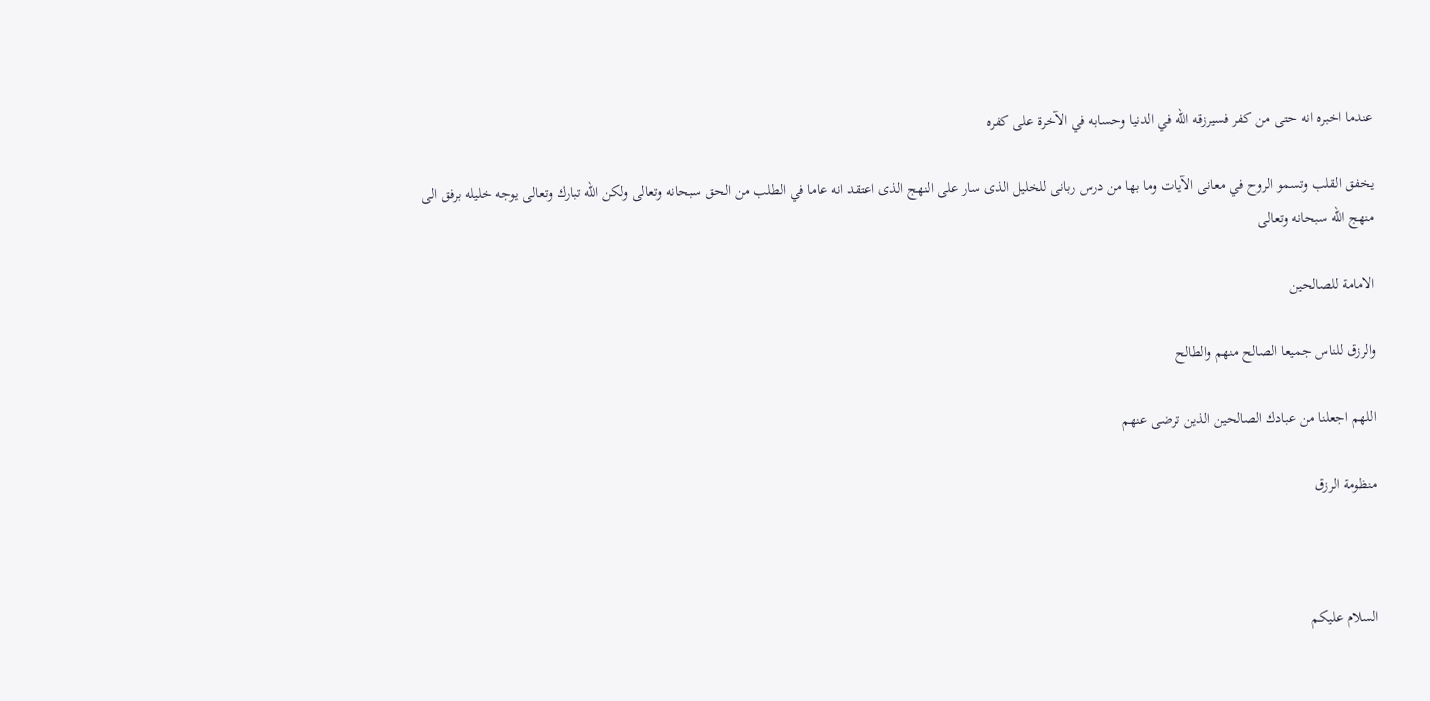عندما اخبره انه حتى من كفر فسيرزقه الله في الدنيا وحسابه في الآخرة على كفره

يخفق القلب وتسمو الروح في معانى الآيات وما بها من درس ربانى للخليل الذى سار على النهج الذى اعتقد انه عاما في الطلب من الحق سبحانه وتعالى ولكن الله تبارك وتعالى يوجه خليله برفق الى منهج الله سبحانه وتعالى

الامامة للصالحين

والرزق للناس جميعا الصالح منهم والطالح

اللهم اجعلنا من عبادك الصالحين الذين ترضى عنهم

منظومة الرزق



السلام عليكم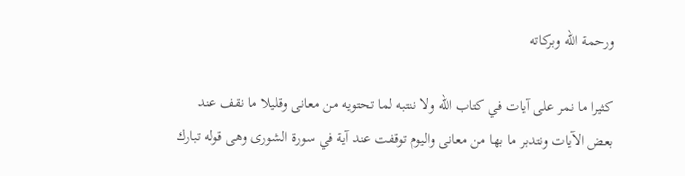ورحمة الله وبركاته

كثيرا ما نمر على آيات في كتاب الله ولا ننتبه لما تحتويه من معانى وقليلا ما نقف عند بعض الآيات ونتدبر ما بها من معانى واليوم توقفت عند آية في سورة الشورى وهى قوله تبارك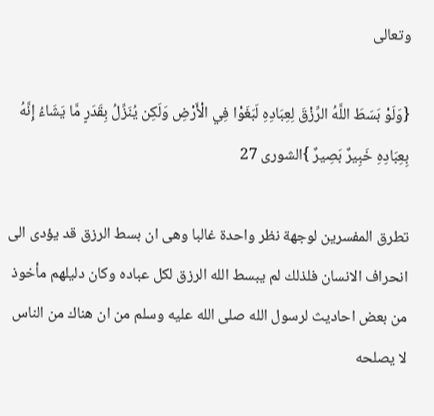وتعالى

{وَلَوْ بَسَطَ اللَّهُ الرِّزْقَ لِعِبَادِهِ لَبَغَوْا فِي الْأَرْضِ وَلَكِن يُنَزِّلُ بِقَدَرٍ مَّا يَشَاءُ إِنَّهُ بِعِبَادِهِ خَبِيرٌ بَصِيرٌ }الشورى 27

تطرق المفسرين لوجهة نظر واحدة غالبا وهى ان بسط الرزق قد يؤدى الى انحراف الانسان فلذلك لم يبسط الله الرزق لكل عباده وكان دليلهم مأخوذ من بعض احاديث لرسول الله صلى الله عليه وسلم من ان هناك من الناس لا يصلحه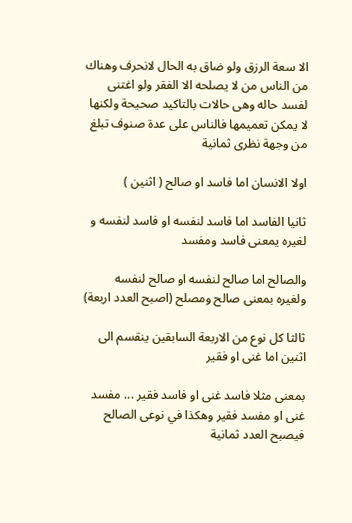الا سعة الرزق ولو ضاق به الحال لانحرف وهناك من الناس من لا يصلحه الا الفقر ولو اغتنى لفسد حاله وهى حالات بالتاكيد صحيحة ولكنها لا يمكن تعميمها فالناس على عدة صنوف تبلغ من وجهة نظرى ثمانية

اولا الانسان اما فاسد او صالح ( اثنين )

ثانيا الفاسد اما فاسد لنفسه او فاسد لنفسه و لغيره يمعنى فاسد ومفسد

والصالح اما صالح لنفسه او صالح لنفسه ولغيره بمعنى صالح ومصلح (اصبح العدد اربعة)

ثالثا كل نوع من الاربعة السابقين ينقسم الى اثنين اما غنى او فقير

بمعنى مثلا فاسد غنى او فاسد فقير ... مفسد غنى او مفسد فقير وهكذا في نوعى الصالح فيصبح العدد ثمانية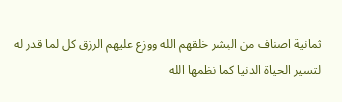ثمانية اصناف من البشر خلقهم الله ووزع عليهم الرزق كل لما قدر له لتسير الحياة الدنيا كما نظمها الله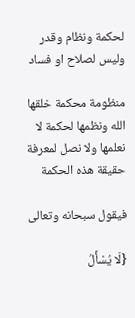لحكمة ونظام وقدر وليس لصلاح او فساد

منظومة محكمة خلقها الله ونظمها لحكمة لا نعلمها ولا نصل لمعرفة حقيقة هذه الحكمة

فيقول سبحانه وتعالى

{لَا يُسْأَلُ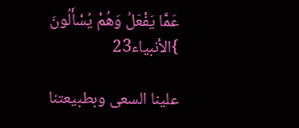عَمَّا يَفْعَلُ وَهُمْ يُسْأَلُونَ }الأنبياء23

علينا السعى وبطبيعتنا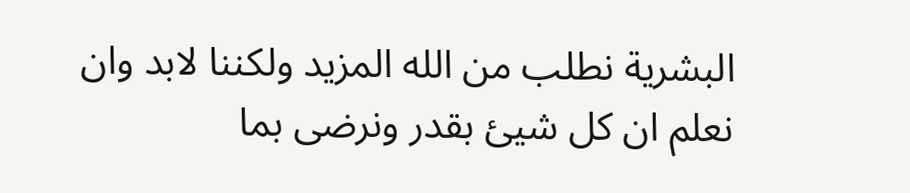البشرية نطلب من الله المزيد ولكننا لابد وان نعلم ان كل شيئ بقدر ونرضى بما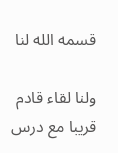قسمه الله لنا

ولنا لقاء قادم قريبا مع درس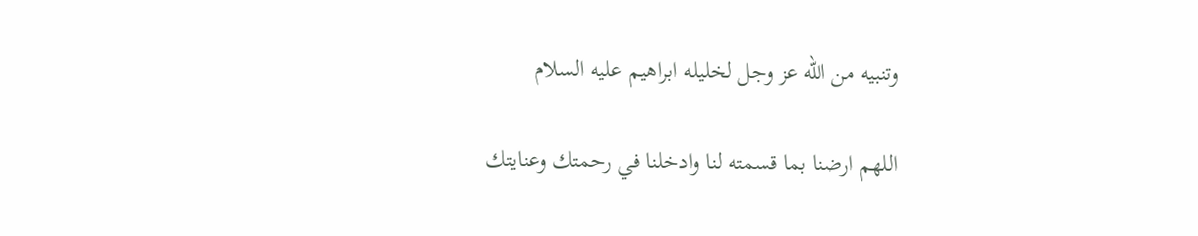وتنبيه من الله عز وجل لخليله ابراهيم عليه السلام

اللهم ارضنا بما قسمته لنا وادخلنا في رحمتك وعنايتك